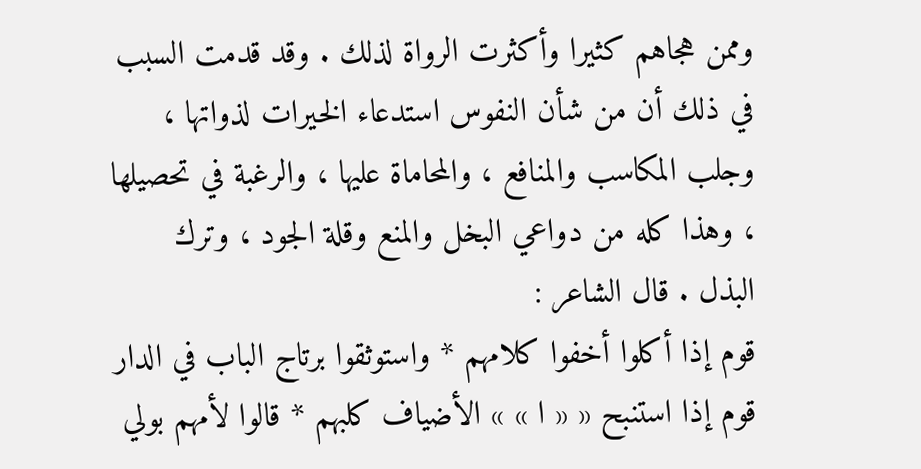وممن هجاهم كثيرا وأكثرت الرواة لذلك . وقد قدمت السبب في ذلك أن من شأن النفوس استدعاء الخيرات لذواتها ، وجلب المكاسب والمنافع ، والمحاماة عليها ، والرغبة في تحصيلها ، وهذا كله من دواعي البخل والمنع وقلة الجود ، وترك البذل . قال الشاعر :
قوم إذا أكلوا أخفوا كلامهم * واستوثقوا برتاج الباب في الدار
قوم إذا استنبح « « ا » » الأضياف كلبهم * قالوا لأمهم بولي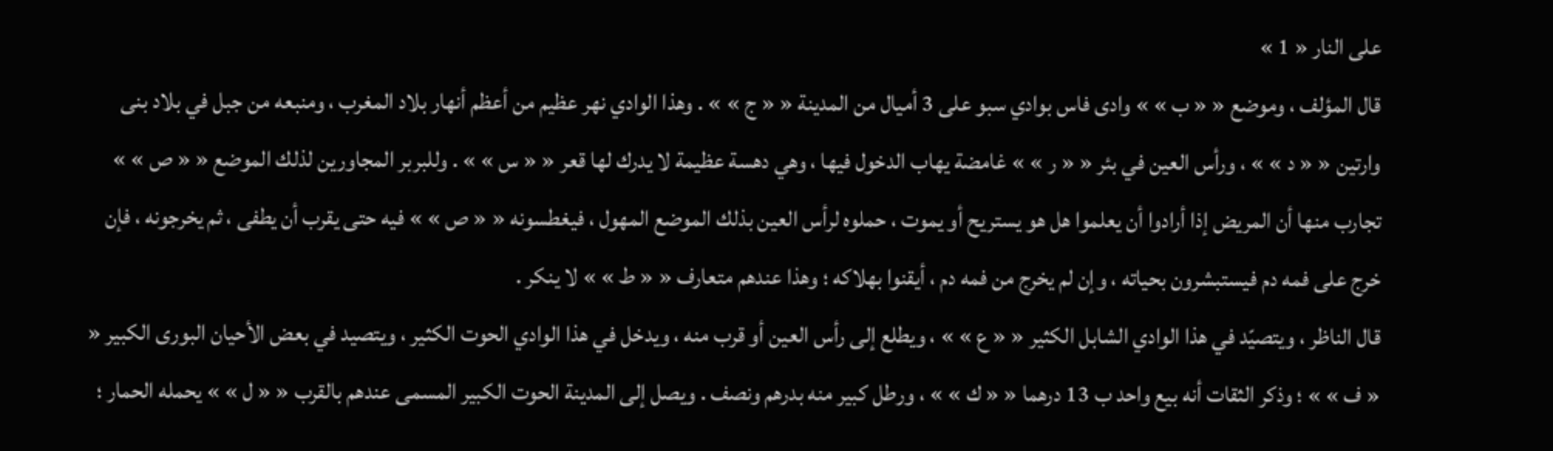على النار « 1 »
قال المؤلف ، وموضع « « ب » » وادى فاس بوادي سبو على 3 أميال من المدينة « « ج » » . وهذا الوادي نهر عظيم من أعظم أنهار بلاد المغرب ، ومنبعه من جبل في بلاد بنى وارتين « « د » » ، ورأس العين في بئر « « ر » » غامضة يهاب الدخول فيها ، وهي دهسة عظيمة لا يدرك لها قعر « « س » » . وللبربر المجاورين لذلك الموضع « « ص » » تجارب منها أن المريض إذا أرادوا أن يعلموا هل هو يستريح أو يموت ، حملوه لرأس العين بذلك الموضع المهول ، فيغطسونه « « ص » » فيه حتى يقرب أن يطفى ، ثم يخرجونه ، فإن خرج على فمه دم فيستبشرون بحياته ، وإن لم يخرج من فمه دم ، أيقنوا بهلاكه ؛ وهذا عندهم متعارف « « ط » » لا ينكر .
قال الناظر ، ويتصيّد في هذا الوادي الشابل الكثير « « ع » » ، ويطلع إلى رأس العين أو قرب منه ، ويدخل في هذا الوادي الحوت الكثير ، ويتصيد في بعض الأحيان البورى الكبير « « ف » » ؛ وذكر الثقات أنه بيع واحد ب 13 درهما « « ك » » ، ورطل كبير منه بدرهم ونصف . ويصل إلى المدينة الحوت الكبير المسمى عندهم بالقرب « « ل » » يحمله الحمار ؛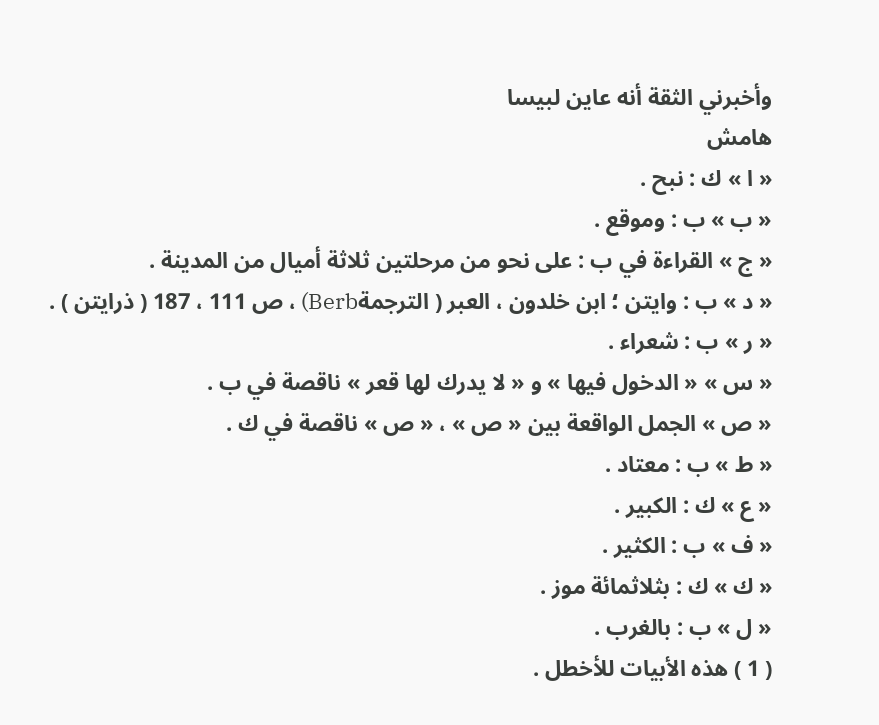وأخبرني الثقة أنه عاين لبيسا
هامش
« ا » ك : نبح .
« ب » ب : وموقع .
« ج » القراءة في ب : على نحو من مرحلتين ثلاثة أميال من المدينة .
« د » ب : وايتن ؛ ابن خلدون ، العبر ( الترجمةBerb) ، ص 111 ، 187 ( ذرايتن ) .
« ر » ب : شعراء .
« س » « الدخول فيها » و « لا يدرك لها قعر » ناقصة في ب .
« ص » الجمل الواقعة بين « ص » ، « ص » ناقصة في ك .
« ط » ب : معتاد .
« ع » ك : الكبير .
« ف » ب : الكثير .
« ك » ك : بثلاثمائة موز .
« ل » ب : بالغرب .
( 1 ) هذه الأبيات للأخطل .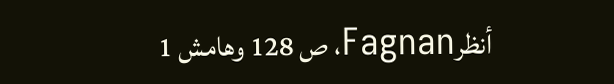أنظرFagnan، ص 128 وهامش 1